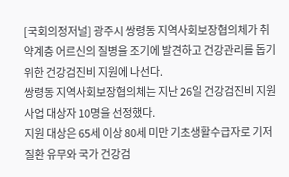[국회의정저널] 광주시 쌍령동 지역사회보장협의체가 취약계층 어르신의 질병을 조기에 발견하고 건강관리를 돕기 위한 건강검진비 지원에 나선다.
쌍령동 지역사회보장협의체는 지난 26일 건강검진비 지원사업 대상자 10명을 선정했다.
지원 대상은 65세 이상 80세 미만 기초생활수급자로 기저질환 유무와 국가 건강검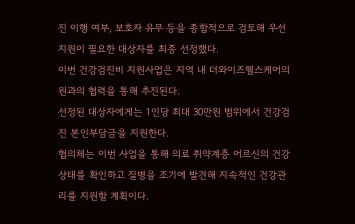진 이행 여부, 보호자 유무 등을 종합적으로 검토해 우선 지원이 필요한 대상자를 최종 선정했다.
이번 건강검진비 지원사업은 지역 내 더와이즈헬스케어의원과의 협력을 통해 추진된다.
선정된 대상자에게는 1인당 최대 30만원 범위에서 건강검진 본인부담금을 지원한다.
협의체는 이번 사업을 통해 의료 취약계층 어르신의 건강 상태를 확인하고 질병을 조기에 발견해 지속적인 건강관리를 지원할 계획이다.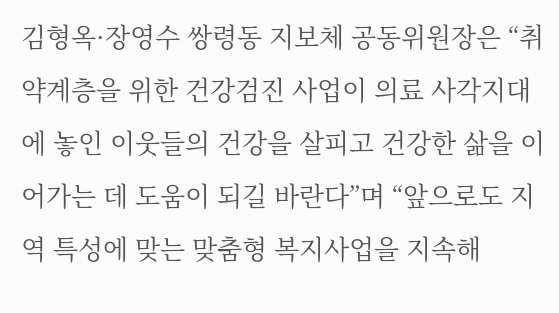김형옥·장영수 쌍령동 지보체 공동위원장은 “취약계층을 위한 건강검진 사업이 의료 사각지대에 놓인 이웃들의 건강을 살피고 건강한 삶을 이어가는 데 도움이 되길 바란다”며 “앞으로도 지역 특성에 맞는 맞춤형 복지사업을 지속해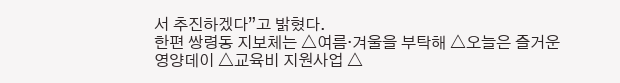서 추진하겠다”고 밝혔다.
한편 쌍령동 지보체는 △여름·겨울을 부탁해 △오늘은 즐거운 영양데이 △교육비 지원사업 △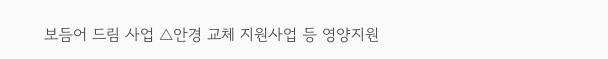보듬어 드림 사업 △안경 교체 지원사업 등 영양지원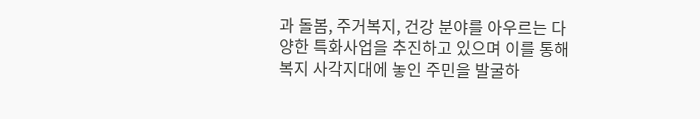과 돌봄, 주거복지, 건강 분야를 아우르는 다양한 특화사업을 추진하고 있으며 이를 통해 복지 사각지대에 놓인 주민을 발굴하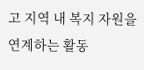고 지역 내 복지 자원을 연계하는 활동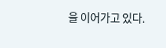을 이어가고 있다.